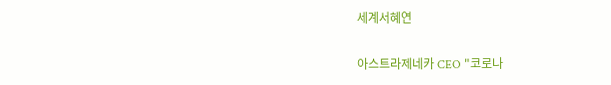세계서혜연

아스트라제네카 CEO "코로나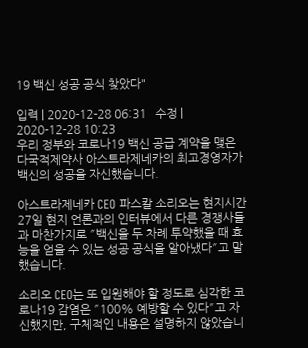19 백신 성공 공식 찾았다"

입력 | 2020-12-28 06:31   수정 | 2020-12-28 10:23
우리 정부와 코로나19 백신 공급 계약을 맺은 다국적제약사 아스트라제네카의 최고경영자가 백신의 성공을 자신했습니다.

아스트라제네카 CEO 파스칼 소리오는 현지시간 27일 현지 언론과의 인터뷰에서 다른 경쟁사들과 마찬가지로 ″백신을 두 차례 투약했을 때 효능을 얻을 수 있는 성공 공식을 알아냈다″고 말했습니다.

소리오 CEO는 또 입원해야 할 정도로 심각한 코로나19 감염은 ″100% 예방할 수 있다″고 자신했지만, 구체적인 내용은 설명하지 않았습니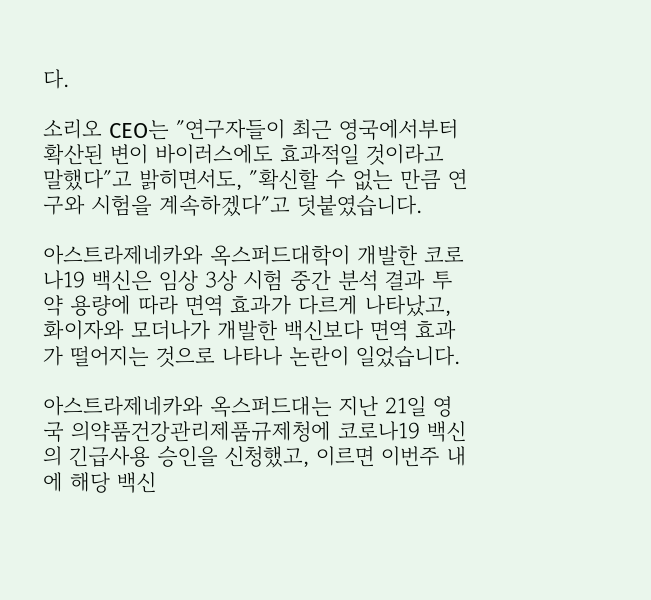다.

소리오 CEO는 ″연구자들이 최근 영국에서부터 확산된 변이 바이러스에도 효과적일 것이라고 말했다″고 밝히면서도, ″확신할 수 없는 만큼 연구와 시험을 계속하겠다″고 덧붙였습니다.

아스트라제네카와 옥스퍼드대학이 개발한 코로나19 백신은 임상 3상 시험 중간 분석 결과 투약 용량에 따라 면역 효과가 다르게 나타났고, 화이자와 모더나가 개발한 백신보다 면역 효과가 떨어지는 것으로 나타나 논란이 일었습니다.

아스트라제네카와 옥스퍼드대는 지난 21일 영국 의약품건강관리제품규제청에 코로나19 백신의 긴급사용 승인을 신청했고, 이르면 이번주 내에 해당 백신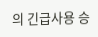의 긴급사용 승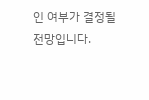인 여부가 결정될 전망입니다.